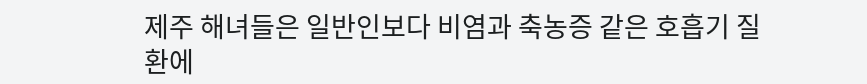제주 해녀들은 일반인보다 비염과 축농증 같은 호흡기 질환에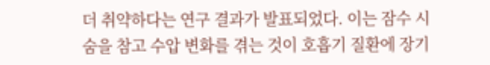더 취약하다는 연구 결과가 발표되었다. 이는 잠수 시 숨을 참고 수압 변화를 겪는 것이 호흡기 질환에 장기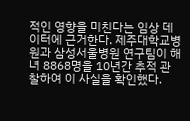적인 영향을 미친다는 임상 데이터에 근거한다. 제주대학교병원과 삼성서울병원 연구팀이 해녀 8868명을 10년간 추적 관찰하여 이 사실을 확인했다.